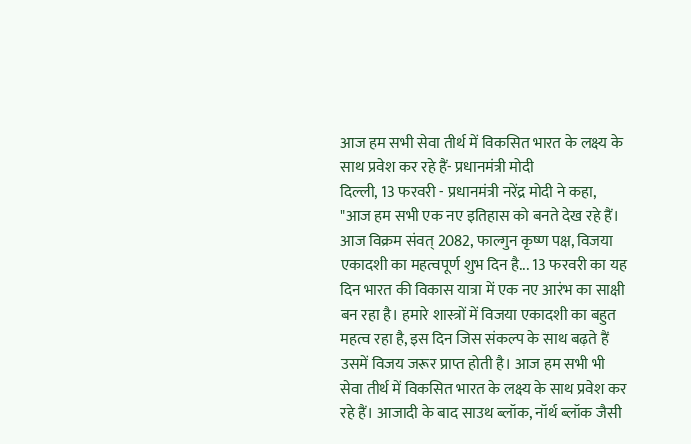आज हम सभी सेवा तीर्थ में विकसित भारत के लक्ष्य के साथ प्रवेश कर रहे हैं- प्रधानमंत्री मोदी
दिल्ली, 13 फरवरी - प्रधानमंत्री नरेंद्र मोदी ने कहा, "आज हम सभी एक नए इतिहास को बनते देख रहे हैं। आज विक्रम संवत् 2082, फाल्गुन कृष्ण पक्ष, विजया एकादशी का महत्वपूर्ण शुभ दिन है... 13 फरवरी का यह दिन भारत की विकास यात्रा में एक नए आरंभ का साक्षी बन रहा है। हमारे शास्त्रों में विजया एकादशी का बहुत महत्व रहा है, इस दिन जिस संकल्प के साथ बढ़ते हैं उसमें विजय जरूर प्राप्त होती है। आज हम सभी भी सेवा तीर्थ में विकसित भारत के लक्ष्य के साथ प्रवेश कर रहे हैं। आजादी के बाद साउथ ब्लॉक, नॉर्थ ब्लॉक जैसी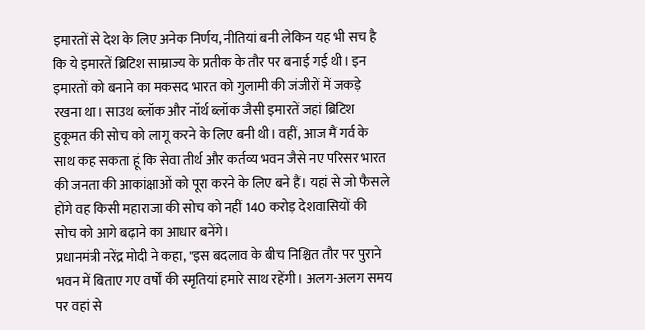इमारतों से देश के लिए अनेक निर्णय, नीतियां बनी लेकिन यह भी सच है कि ये इमारतें ब्रिटिश साम्राज्य के प्रतीक के तौर पर बनाई गई थी। इन इमारतों को बनाने का मकसद भारत को गुलामी की जंजीरों में जकड़े रखना था। साउथ ब्लॉक और नॉर्थ ब्लॉक जैसी इमारतें जहां ब्रिटिश हुकूमत की सोच को लागू करने के लिए बनी थी। वहीं, आज मैं गर्व के साथ कह सकता हूं कि सेवा तीर्थ और कर्तव्य भवन जैसे नए परिसर भारत की जनता की आकांक्षाओं को पूरा करने के लिए बने हैं। यहां से जो फैसले होंगे वह किसी महाराजा की सोच को नहीं 140 करोड़ देशवासियों की सोच को आगे बढ़ाने का आधार बनेंगे।
प्रधानमंत्री नरेंद्र मोदी ने कहा, "इस बदलाव के बीच निश्चित तौर पर पुराने भवन में बिताए गए वर्षों की स्मृतियां हमारे साथ रहेंगी। अलग-अलग समय पर वहां से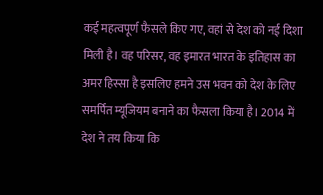कई महत्वपूर्ण फैसले किए गए, वहां से देश को नई दिशा मिली है। वह परिसर, वह इमारत भारत के इतिहास का अमर हिस्सा है इसलिए हमने उस भवन को देश के लिए समर्पित म्यूजियम बनाने का फैसला किया है। 2014 में देश ने तय किया कि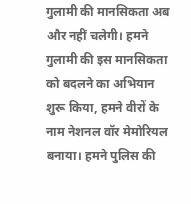गुलामी की मानसिकता अब और नहीं चलेगी। हमने गुलामी की इस मानसिकता को बदलने का अभियान शुरू किया, हमने वीरों के नाम नेशनल वॉर मेमोरियल बनाया। हमने पुलिस की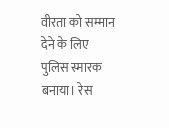वीरता को सम्मान देने के लिए पुलिस स्मारक बनाया। रेस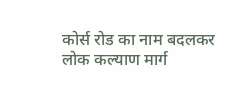कोर्स रोड का नाम बदलकर लोक कल्याण मार्ग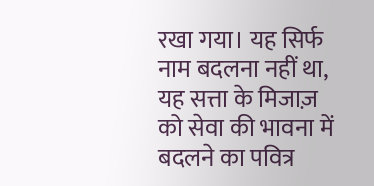रखा गया। यह सिर्फ नाम बदलना नहीं था, यह सत्ता के मिजाज़ को सेवा की भावना में बदलने का पवित्र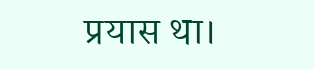प्रयास था।